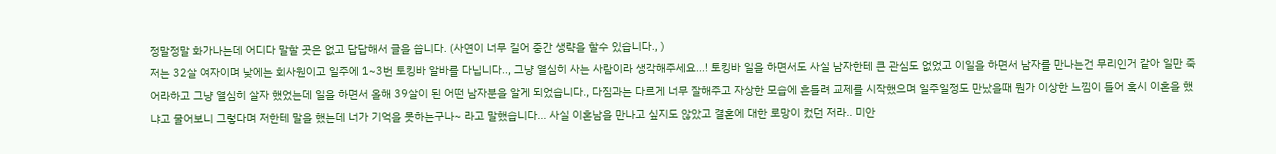정말정말 화가나는데 어디다 말할 곳은 없고 답답해서 글을 씁니다. (사연이 너무 길어 중간 생략을 할수 있습니다., )
저는 32살 여자이며 낮에는 회사원이고 일주에 1~3번 토킹바 알바를 다닙니다.., 그냥 열심히 사는 사람이라 생각해주세요...! 토킹바 일을 하면서도 사실 남자한테 큰 관심도 없었고 이일을 하면서 남자를 만나는건 무리인거 같아 일만 죽어라하고 그냥 열심히 살자 했었는데 일을 하면서 올해 39살이 된 어떤 남자분을 알게 되었습니다., 다짐과는 다르게 너무 잘해주고 자상한 모습에 흔들려 교제를 시작했으며 일주일정도 만났을때 뭔가 이상한 느낌이 들어 혹시 이혼을 했냐고 물어보니 그렇다며 저한테 말을 했는데 너가 기억을 못하는구나~ 라고 말했습니다... 사실 이혼남을 만나고 싶지도 않았고 결혼에 대한 로망이 컸던 저라.. 미안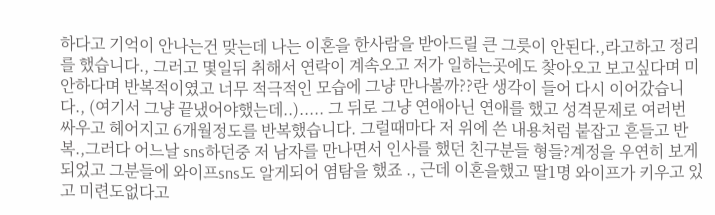하다고 기억이 안나는건 맞는데 나는 이혼을 한사람을 받아드릴 큰 그릇이 안된다.,라고하고 정리를 했습니다., 그러고 몇일뒤 취해서 연락이 계속오고 저가 일하는곳에도 찾아오고 보고싶다며 미안하다며 반복적이였고 너무 적극적인 모습에 그냥 만나볼까??란 생각이 들어 다시 이어갔습니다., (여기서 그냥 끝냈어야했는데..)..... 그 뒤로 그냥 연애아닌 연애를 했고 성격문제로 여러번 싸우고 헤어지고 6개월정도를 반복했습니다. 그럴때마다 저 위에 쓴 내용처럼 붙잡고 흔들고 반복.,그러다 어느날 sns하던중 저 남자를 만나면서 인사를 했던 친구분들 형들?계정을 우연히 보게 되었고 그분들에 와이프sns도 알게되어 염탐을 했죠 ., 근데 이혼을했고 딸1명 와이프가 키우고 있고 미련도없다고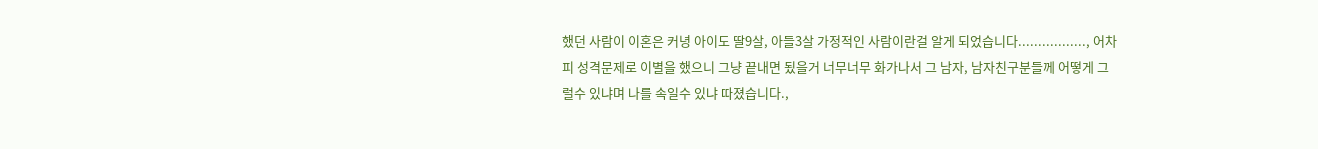했던 사람이 이혼은 커녕 아이도 딸9살, 아들3살 가정적인 사람이란걸 알게 되었습니다................., 어차피 성격문제로 이별을 했으니 그냥 끝내면 됬을거 너무너무 화가나서 그 남자, 남자친구분들께 어떻게 그럴수 있냐며 나를 속일수 있냐 따졌습니다.,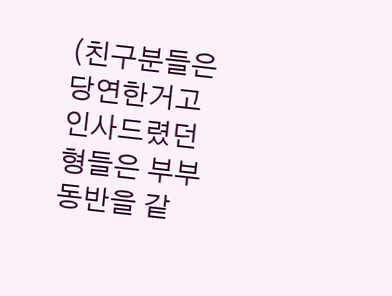(친구분들은 당연한거고 인사드렸던 형들은 부부동반을 같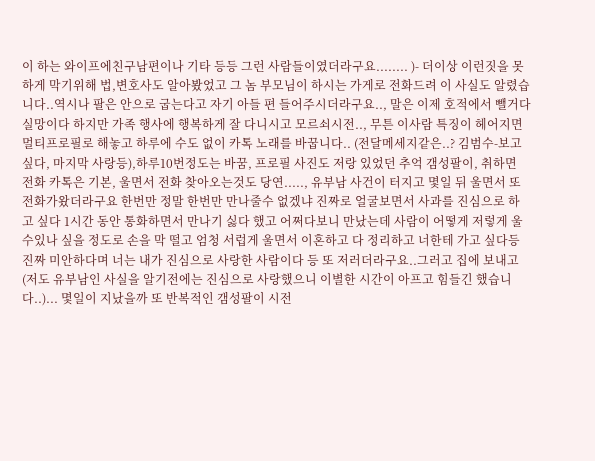이 하는 와이프에친구남편이나 기타 등등 그런 사람들이였더라구요........ )- 더이상 이런짓을 못하게 막기위해 법,변호사도 알아봤었고 그 놈 부모님이 하시는 가게로 전화드려 이 사실도 알렸습니다..역시나 팔은 안으로 굽는다고 자기 아들 편 들어주시더라구요.., 말은 이제 호적에서 뺄거다 실망이다 하지만 가족 행사에 행복하게 잘 다니시고 모르쇠시전.., 무튼 이사람 특징이 헤어지면 멀티프로필로 해놓고 하루에 수도 없이 카톡 노래를 바꿉니다.. (전달메세지같은..? 김범수-보고싶다, 마지막 사랑등),하루10번정도는 바꿈, 프로필 사진도 저랑 있었던 추억 갬성팔이, 취하면 전화 카톡은 기본, 울면서 전화 찾아오는것도 당연....., 유부남 사건이 터지고 몇일 뒤 울면서 또 전화가왔더라구요 한번만 정말 한번만 만나줄수 없겠냐 진짜로 얼굴보면서 사과를 진심으로 하고 싶다 1시간 동안 통화하면서 만나기 싫다 했고 어쩌다보니 만났는데 사람이 어떻게 저렇게 울수있나 싶을 정도로 손을 막 떨고 엄청 서럽게 울면서 이혼하고 다 정리하고 너한테 가고 싶다등 진짜 미안하다며 너는 내가 진심으로 사랑한 사람이다 등 또 저러더라구요..그러고 집에 보내고 (저도 유부남인 사실을 알기전에는 진심으로 사랑했으니 이별한 시간이 아프고 힘들긴 했습니다..)... 몇일이 지났을까 또 반복적인 갬성팔이 시전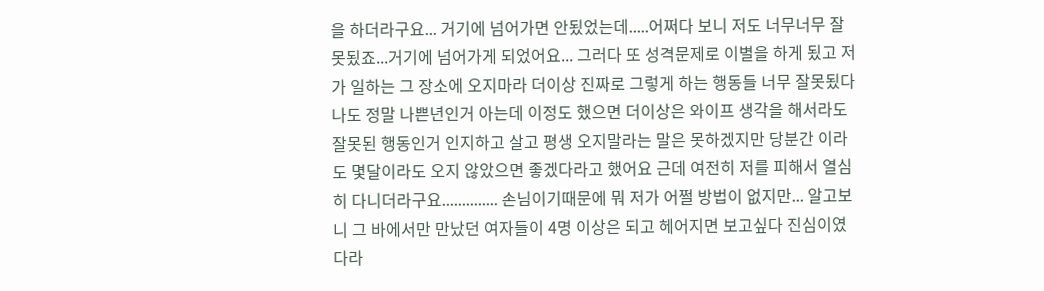을 하더라구요... 거기에 넘어가면 안됬었는데.....어쩌다 보니 저도 너무너무 잘못됬죠...거기에 넘어가게 되었어요... 그러다 또 성격문제로 이별을 하게 됬고 저가 일하는 그 장소에 오지마라 더이상 진짜로 그렇게 하는 행동들 너무 잘못됬다 나도 정말 나쁜년인거 아는데 이정도 했으면 더이상은 와이프 생각을 해서라도 잘못된 행동인거 인지하고 살고 평생 오지말라는 말은 못하겠지만 당분간 이라도 몇달이라도 오지 않았으면 좋겠다라고 했어요 근데 여전히 저를 피해서 열심히 다니더라구요.............. 손님이기때문에 뭐 저가 어쩔 방법이 없지만... 알고보니 그 바에서만 만났던 여자들이 4명 이상은 되고 헤어지면 보고싶다 진심이였다라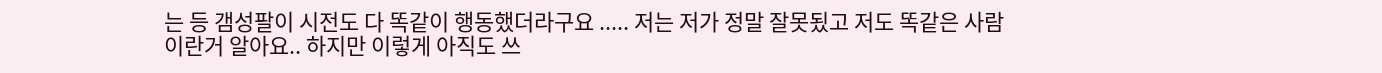는 등 갬성팔이 시전도 다 똑같이 행동했더라구요 ..... 저는 저가 정말 잘못됬고 저도 똑같은 사람이란거 알아요.. 하지만 이렇게 아직도 쓰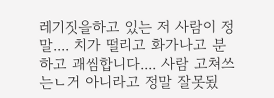레기짓을하고 있는 저 사람이 정말.... 치가 떨리고 화가나고 분하고 괘씸합니다.... 사람 고쳐쓰는ㄴ거 아니라고 정말 잘못됬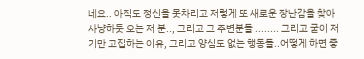네요.. 아직도 정신을 못차리고 저렇게 또 새로운 장난감을 찾아 사냥하듯 오는 저 분.., 그리고 그 주변분들 ........ 그리고 굳이 저기만 고집하는 이유, 그리고 양심도 없는 행동들..어떻게 하면 좋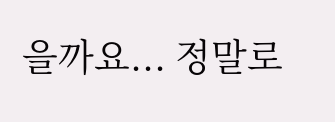을까요... 정말로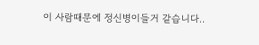이 사람때문에 정신병이들거 같습니다..